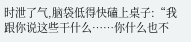时泄了气,脑袋低得快磕上桌子:“我跟你说这些干什么……你什么也不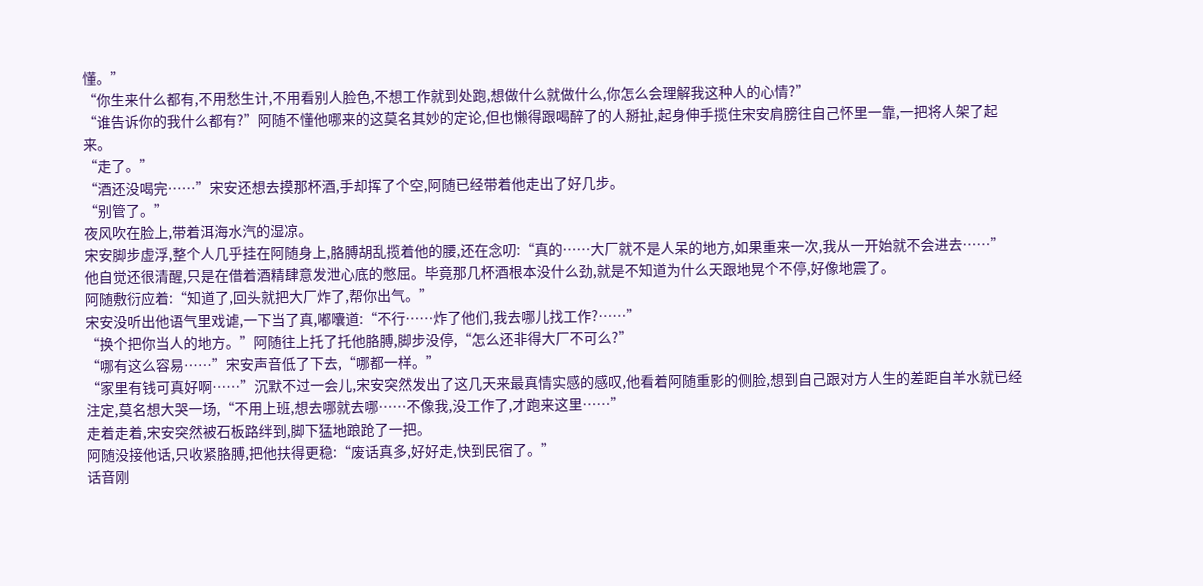懂。”
“你生来什么都有,不用愁生计,不用看别人脸色,不想工作就到处跑,想做什么就做什么,你怎么会理解我这种人的心情?”
“谁告诉你的我什么都有?”阿随不懂他哪来的这莫名其妙的定论,但也懒得跟喝醉了的人掰扯,起身伸手揽住宋安肩膀往自己怀里一靠,一把将人架了起来。
“走了。”
“酒还没喝完……”宋安还想去摸那杯酒,手却挥了个空,阿随已经带着他走出了好几步。
“别管了。”
夜风吹在脸上,带着洱海水汽的湿凉。
宋安脚步虚浮,整个人几乎挂在阿随身上,胳膊胡乱揽着他的腰,还在念叨:“真的……大厂就不是人呆的地方,如果重来一次,我从一开始就不会进去……”
他自觉还很清醒,只是在借着酒精肆意发泄心底的憋屈。毕竟那几杯酒根本没什么劲,就是不知道为什么天跟地晃个不停,好像地震了。
阿随敷衍应着:“知道了,回头就把大厂炸了,帮你出气。”
宋安没听出他语气里戏谑,一下当了真,嘟囔道:“不行……炸了他们,我去哪儿找工作?……”
“换个把你当人的地方。”阿随往上托了托他胳膊,脚步没停,“怎么还非得大厂不可么?”
“哪有这么容易……”宋安声音低了下去,“哪都一样。”
“家里有钱可真好啊……”沉默不过一会儿,宋安突然发出了这几天来最真情实感的感叹,他看着阿随重影的侧脸,想到自己跟对方人生的差距自羊水就已经注定,莫名想大哭一场,“不用上班,想去哪就去哪……不像我,没工作了,才跑来这里……”
走着走着,宋安突然被石板路绊到,脚下猛地踉跄了一把。
阿随没接他话,只收紧胳膊,把他扶得更稳:“废话真多,好好走,快到民宿了。”
话音刚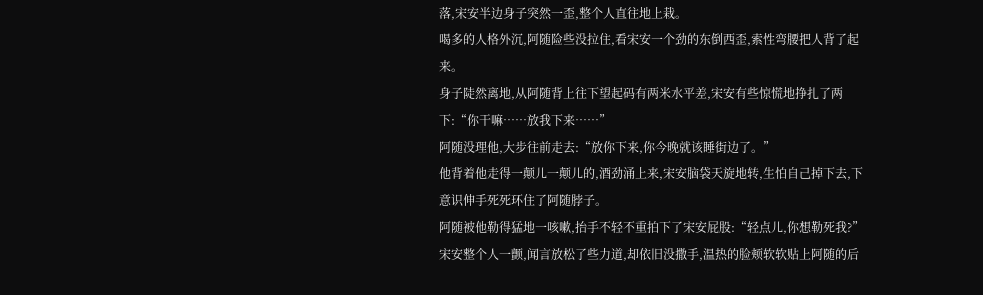落,宋安半边身子突然一歪,整个人直往地上栽。
喝多的人格外沉,阿随险些没拉住,看宋安一个劲的东倒西歪,索性弯腰把人背了起来。
身子陡然离地,从阿随背上往下望起码有两米水平差,宋安有些惊慌地挣扎了两下:“你干嘛……放我下来……”
阿随没理他,大步往前走去:“放你下来,你今晚就该睡街边了。”
他背着他走得一颠儿一颠儿的,酒劲涌上来,宋安脑袋天旋地转,生怕自己掉下去,下意识伸手死死环住了阿随脖子。
阿随被他勒得猛地一咳嗽,抬手不轻不重拍下了宋安屁股:“轻点儿,你想勒死我?”
宋安整个人一颤,闻言放松了些力道,却依旧没撒手,温热的脸颊软软贴上阿随的后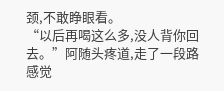颈,不敢睁眼看。
“以后再喝这么多,没人背你回去。”阿随头疼道,走了一段路感觉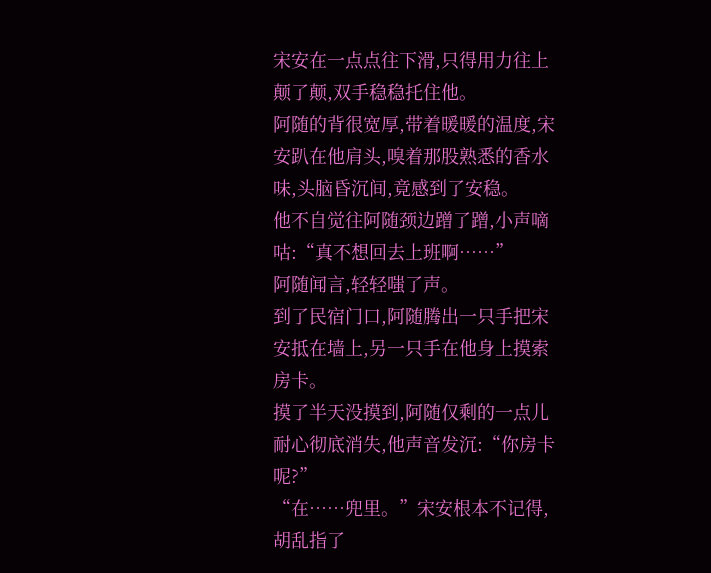宋安在一点点往下滑,只得用力往上颠了颠,双手稳稳托住他。
阿随的背很宽厚,带着暖暖的温度,宋安趴在他肩头,嗅着那股熟悉的香水味,头脑昏沉间,竟感到了安稳。
他不自觉往阿随颈边蹭了蹭,小声嘀咕:“真不想回去上班啊……”
阿随闻言,轻轻嗤了声。
到了民宿门口,阿随腾出一只手把宋安抵在墙上,另一只手在他身上摸索房卡。
摸了半天没摸到,阿随仅剩的一点儿耐心彻底消失,他声音发沉:“你房卡呢?”
“在……兜里。”宋安根本不记得,胡乱指了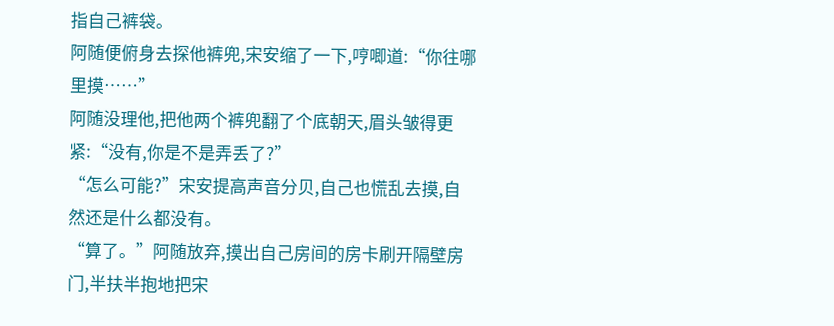指自己裤袋。
阿随便俯身去探他裤兜,宋安缩了一下,哼唧道:“你往哪里摸……”
阿随没理他,把他两个裤兜翻了个底朝天,眉头皱得更紧:“没有,你是不是弄丢了?”
“怎么可能?”宋安提高声音分贝,自己也慌乱去摸,自然还是什么都没有。
“算了。”阿随放弃,摸出自己房间的房卡刷开隔壁房门,半扶半抱地把宋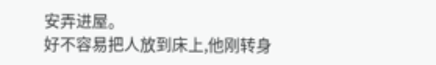安弄进屋。
好不容易把人放到床上,他刚转身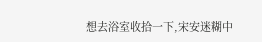想去浴室收拾一下,宋安迷糊中